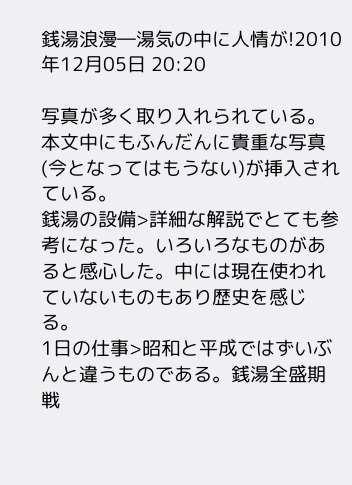銭湯浪漫―湯気の中に人情が!2010年12月05日 20:20

写真が多く取り入れられている。本文中にもふんだんに貴重な写真(今となってはもうない)が挿入されている。
銭湯の設備>詳細な解説でとても参考になった。いろいろなものがあると感心した。中には現在使われていないものもあり歴史を感じる。
1日の仕事>昭和と平成ではずいぶんと違うものである。銭湯全盛期
戦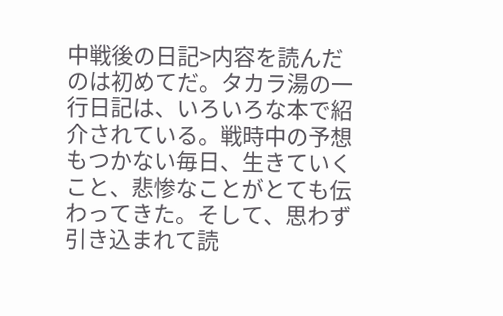中戦後の日記>内容を読んだのは初めてだ。タカラ湯の一行日記は、いろいろな本で紹介されている。戦時中の予想もつかない毎日、生きていくこと、悲惨なことがとても伝わってきた。そして、思わず引き込まれて読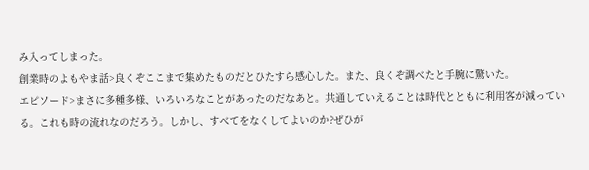み入ってしまった。
創業時のよもやま話>良くぞここまで集めたものだとひたすら感心した。また、良くぞ調べたと手腕に驚いた。
エピソード>まさに多種多様、いろいろなことがあったのだなあと。共通していえることは時代とともに利用客が減っている。これも時の流れなのだろう。しかし、すべてをなくしてよいのか?ぜひが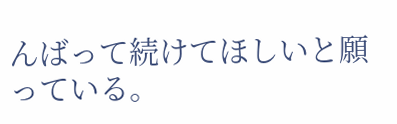んばって続けてほしいと願っている。